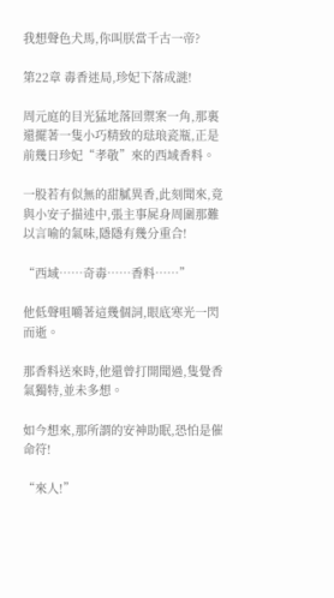我想聲色犬馬,你叫朕當千古一帝?

第22章 毒香迷局,珍妃下落成謎!

周元庭的目光猛地落回禦案一角,那裏還擺著一隻小巧精致的琺琅瓷瓶,正是前幾日珍妃“孝敬”來的西域香料。

一股若有似無的甜膩異香,此刻聞來,竟與小安子描述中,張主事屍身周圍那難以言喻的氣味,隱隱有幾分重合!

“西域……奇毒……香料……”

他低聲咀嚼著這幾個詞,眼底寒光一閃而逝。

那香料送來時,他還曾打開聞過,隻覺香氣獨特,並未多想。

如今想來,那所謂的安神助眠,恐怕是催命符!

“來人!”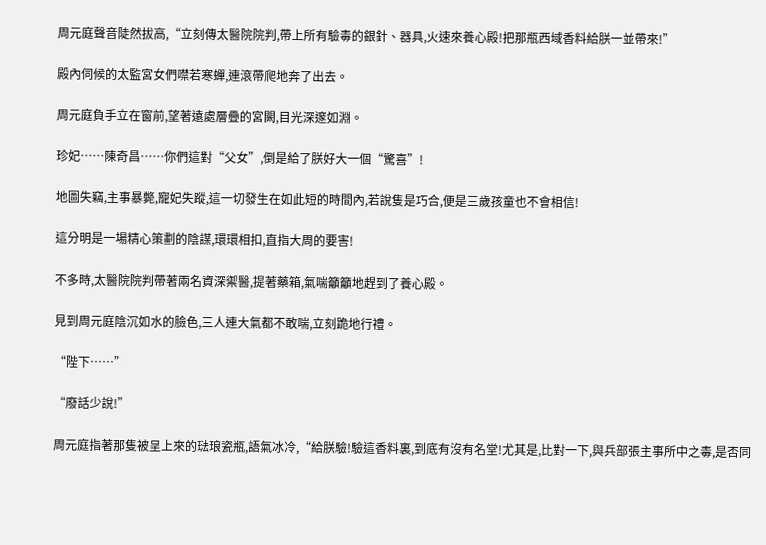周元庭聲音陡然拔高,“立刻傳太醫院院判,帶上所有驗毒的銀針、器具,火速來養心殿!把那瓶西域香料給朕一並帶來!”

殿內伺候的太監宮女們噤若寒蟬,連滾帶爬地奔了出去。

周元庭負手立在窗前,望著遠處層疊的宮闕,目光深邃如淵。

珍妃……陳奇昌……你們這對“父女”,倒是給了朕好大一個“驚喜”!

地圖失竊,主事暴斃,寵妃失蹤,這一切發生在如此短的時間內,若說隻是巧合,便是三歲孩童也不會相信!

這分明是一場精心策劃的陰謀,環環相扣,直指大周的要害!

不多時,太醫院院判帶著兩名資深禦醫,提著藥箱,氣喘籲籲地趕到了養心殿。

見到周元庭陰沉如水的臉色,三人連大氣都不敢喘,立刻跪地行禮。

“陛下……”

“廢話少說!”

周元庭指著那隻被呈上來的琺琅瓷瓶,語氣冰冷,“給朕驗!驗這香料裏,到底有沒有名堂!尤其是,比對一下,與兵部張主事所中之毒,是否同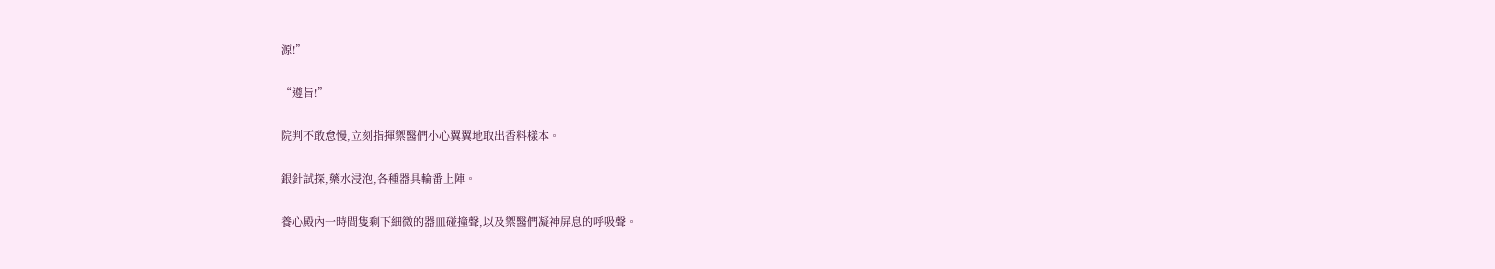源!”

“遵旨!”

院判不敢怠慢,立刻指揮禦醫們小心翼翼地取出香料樣本。

銀針試探,藥水浸泡,各種器具輪番上陣。

養心殿內一時間隻剩下細微的器皿碰撞聲,以及禦醫們凝神屏息的呼吸聲。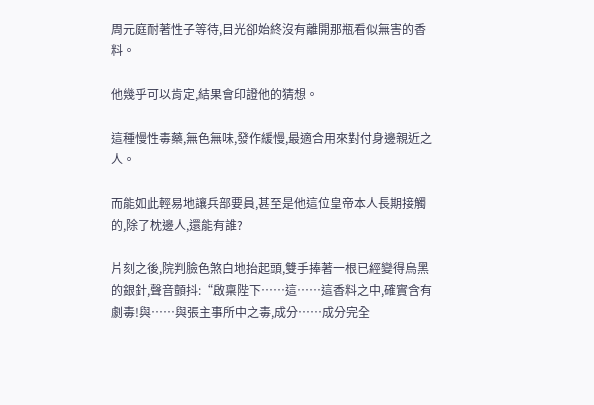周元庭耐著性子等待,目光卻始終沒有離開那瓶看似無害的香料。

他幾乎可以肯定,結果會印證他的猜想。

這種慢性毒藥,無色無味,發作緩慢,最適合用來對付身邊親近之人。

而能如此輕易地讓兵部要員,甚至是他這位皇帝本人長期接觸的,除了枕邊人,還能有誰?

片刻之後,院判臉色煞白地抬起頭,雙手捧著一根已經變得烏黑的銀針,聲音顫抖:“啟稟陛下……這……這香料之中,確實含有劇毒!與……與張主事所中之毒,成分……成分完全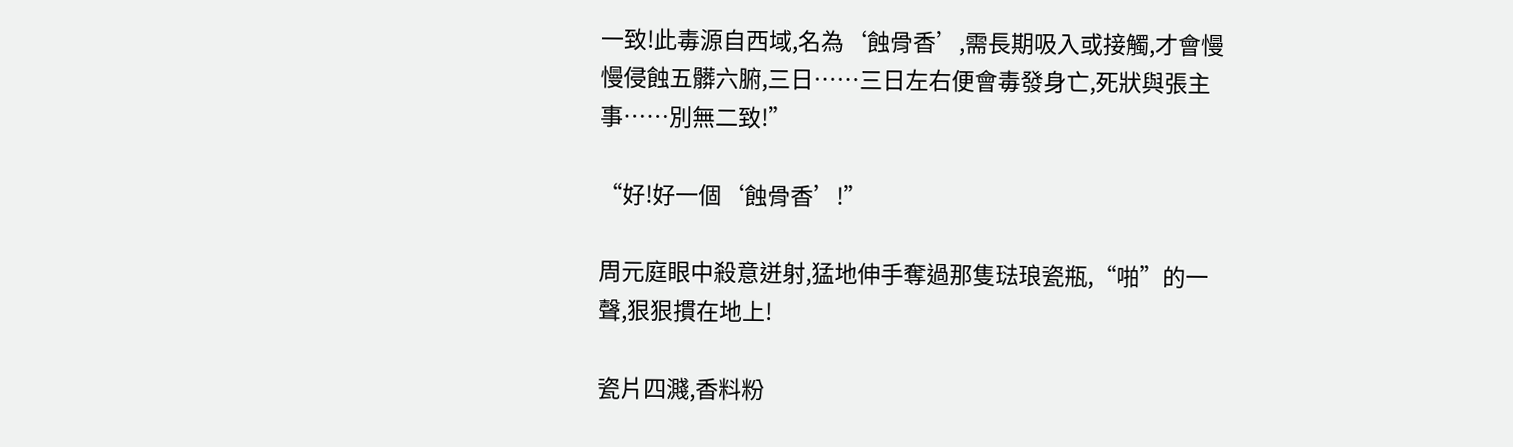一致!此毒源自西域,名為‘蝕骨香’,需長期吸入或接觸,才會慢慢侵蝕五髒六腑,三日……三日左右便會毒發身亡,死狀與張主事……別無二致!”

“好!好一個‘蝕骨香’!”

周元庭眼中殺意迸射,猛地伸手奪過那隻琺琅瓷瓶,“啪”的一聲,狠狠摜在地上!

瓷片四濺,香料粉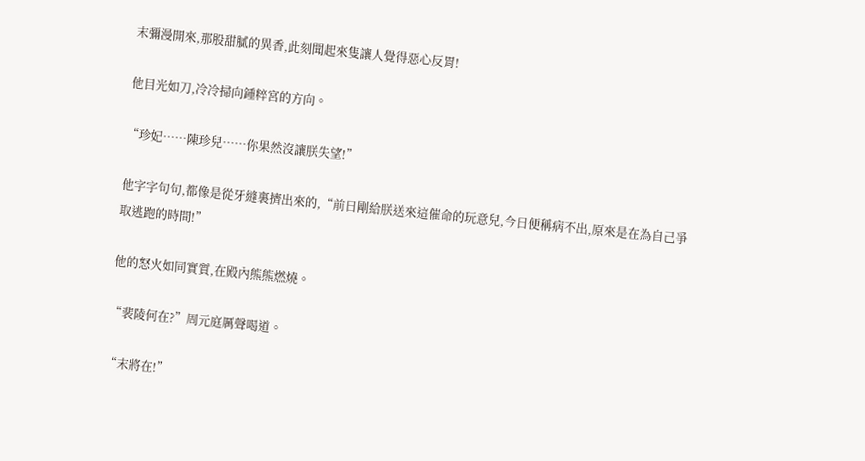末彌漫開來,那股甜膩的異香,此刻聞起來隻讓人覺得惡心反胃!

他目光如刀,冷冷掃向鍾粹宮的方向。

“珍妃……陳珍兒……你果然沒讓朕失望!”

他字字句句,都像是從牙縫裏擠出來的,“前日剛給朕送來這催命的玩意兒,今日便稱病不出,原來是在為自己爭取逃跑的時間!”

他的怒火如同實質,在殿內熊熊燃燒。

“裴陵何在?”周元庭厲聲喝道。

“末將在!”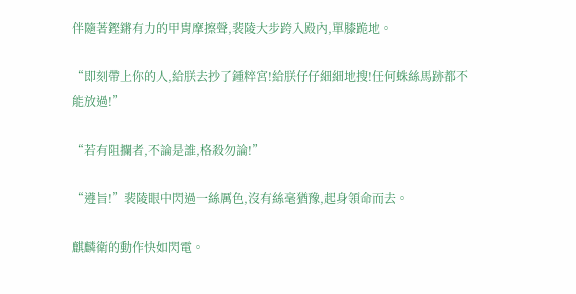伴隨著鏗鏘有力的甲胄摩擦聲,裴陵大步跨入殿內,單膝跪地。

“即刻帶上你的人,給朕去抄了鍾粹宮!給朕仔仔細細地搜!任何蛛絲馬跡都不能放過!”

“若有阻攔者,不論是誰,格殺勿論!”

“遵旨!”裴陵眼中閃過一絲厲色,沒有絲毫猶豫,起身領命而去。

麒麟衛的動作快如閃電。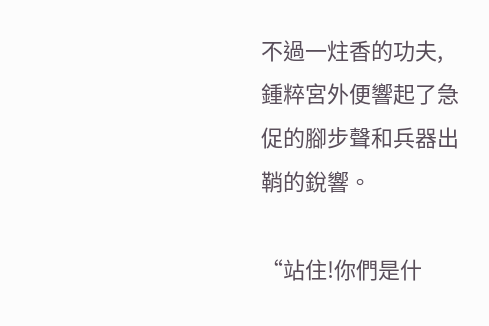不過一炷香的功夫,鍾粹宮外便響起了急促的腳步聲和兵器出鞘的銳響。

“站住!你們是什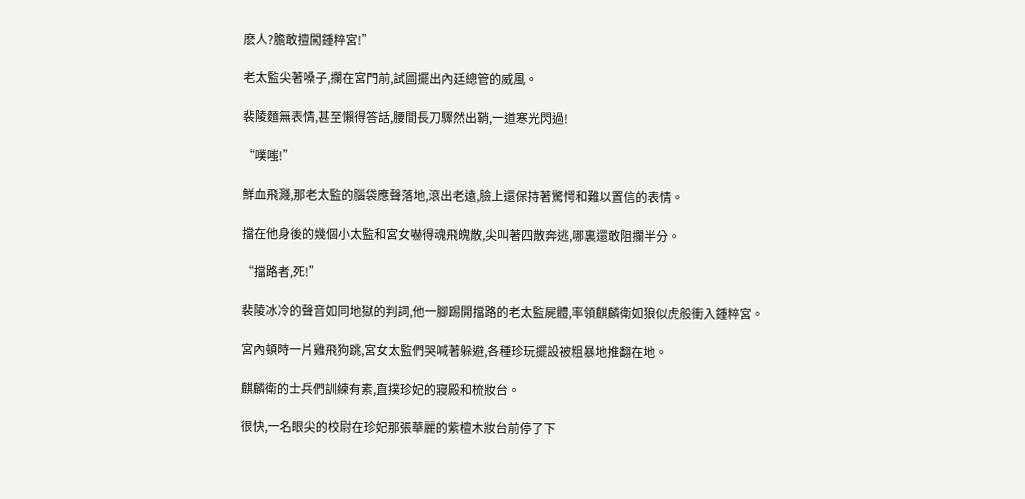麽人?膽敢擅闖鍾粹宮!”

老太監尖著嗓子,攔在宮門前,試圖擺出內廷總管的威風。

裴陵麵無表情,甚至懶得答話,腰間長刀驟然出鞘,一道寒光閃過!

“噗嗤!”

鮮血飛濺,那老太監的腦袋應聲落地,滾出老遠,臉上還保持著驚愕和難以置信的表情。

擋在他身後的幾個小太監和宮女嚇得魂飛魄散,尖叫著四散奔逃,哪裏還敢阻攔半分。

“擋路者,死!”

裴陵冰冷的聲音如同地獄的判詞,他一腳踢開擋路的老太監屍體,率領麒麟衛如狼似虎般衝入鍾粹宮。

宮內頓時一片雞飛狗跳,宮女太監們哭喊著躲避,各種珍玩擺設被粗暴地推翻在地。

麒麟衛的士兵們訓練有素,直撲珍妃的寢殿和梳妝台。

很快,一名眼尖的校尉在珍妃那張華麗的紫檀木妝台前停了下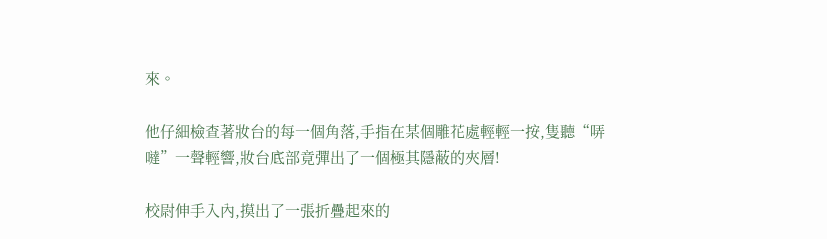來。

他仔細檢查著妝台的每一個角落,手指在某個雕花處輕輕一按,隻聽“哢噠”一聲輕響,妝台底部竟彈出了一個極其隱蔽的夾層!

校尉伸手入內,摸出了一張折疊起來的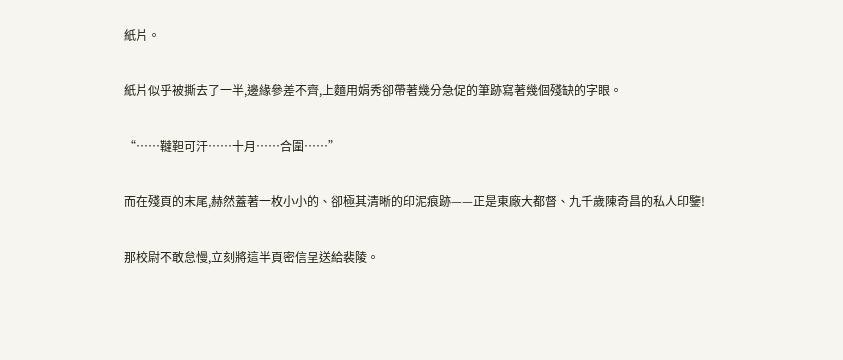紙片。

紙片似乎被撕去了一半,邊緣參差不齊,上麵用娟秀卻帶著幾分急促的筆跡寫著幾個殘缺的字眼。

“……韃靼可汗……十月……合圍……”

而在殘頁的末尾,赫然蓋著一枚小小的、卻極其清晰的印泥痕跡——正是東廠大都督、九千歲陳奇昌的私人印鑒!

那校尉不敢怠慢,立刻將這半頁密信呈送給裴陵。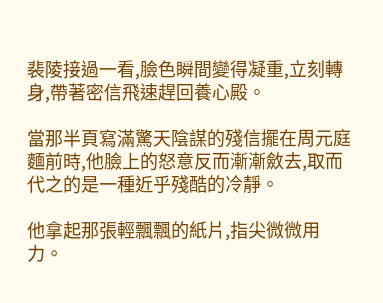裴陵接過一看,臉色瞬間變得凝重,立刻轉身,帶著密信飛速趕回養心殿。

當那半頁寫滿驚天陰謀的殘信擺在周元庭麵前時,他臉上的怒意反而漸漸斂去,取而代之的是一種近乎殘酷的冷靜。

他拿起那張輕飄飄的紙片,指尖微微用力。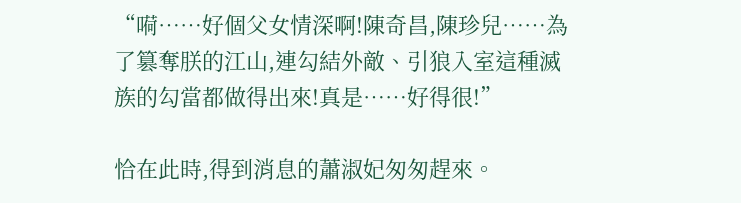“嗬……好個父女情深啊!陳奇昌,陳珍兒……為了篡奪朕的江山,連勾結外敵、引狼入室這種滅族的勾當都做得出來!真是……好得很!”

恰在此時,得到消息的蕭淑妃匆匆趕來。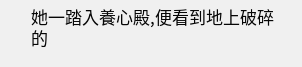她一踏入養心殿,便看到地上破碎的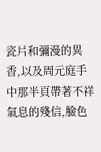瓷片和彌漫的異香,以及周元庭手中那半頁帶著不祥氣息的殘信,臉色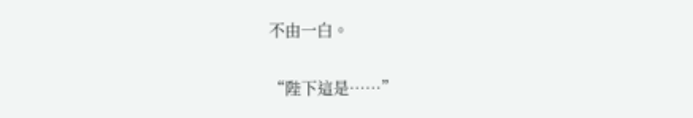不由一白。

“陛下這是……”